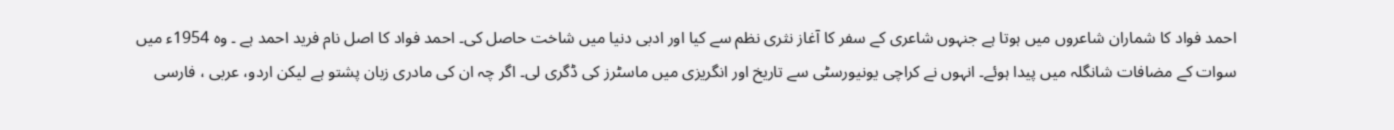احمد فواد کا شماران شاعروں میں ہوتا ہے جنہوں شاعری کے سفر کا آغاز نثری نظم سے کیا اور ادبی دنیا میں شاخت حاصل کی۔ احمد فواد کا اصل نام فرید احمد ہے ۔ وہ 1954ء میں سوات کے مضافات شانگلہ میں پیدا ہوئے۔ انہوں نے کراچی یونیورسٹی سے تاریخ اور انگریزی میں ماسٹرز کی ڈگری لی۔ اگر چہ ان کی مادری زبان پشتو ہے لیکن اردو، عربی ، فارسی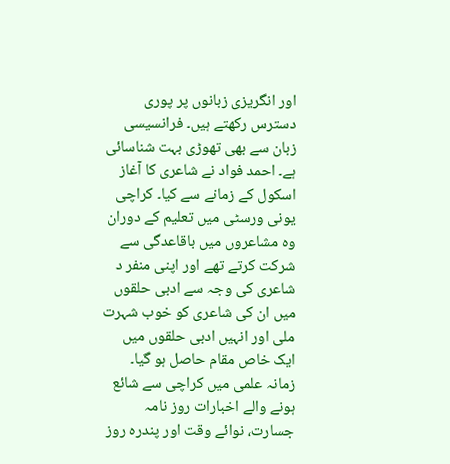اور انگریزی زبانوں پر پوری دسترس رکھتے ہیں۔ فرانسیسی زبان سے بھی تھوڑی بہت شناسائی ہے۔ احمد فواد نے شاعری کا آغاز اسکول کے زمانے سے کیا۔ کراچی یونی ورسٹی میں تعلیم کے دوران وہ مشاعروں میں باقاعدگی سے شرکت کرتے تھے اور اپنی منفر د شاعری کی وجہ سے ادبی حلقوں میں ان کی شاعری کو خوب شہرت ملی اور انہیں ادبی حلقوں میں ایک خاص مقام حاصل ہو گیا۔ زمانہ علمی میں کراچی سے شائع ہونے والے اخبارات روز نامہ جسارت، نوائے وقت اور پندرہ روز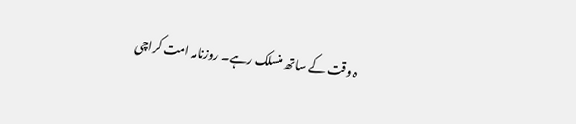ہ وقت کے ساتھ منسلک رہے۔ روزنامہ امت کراچی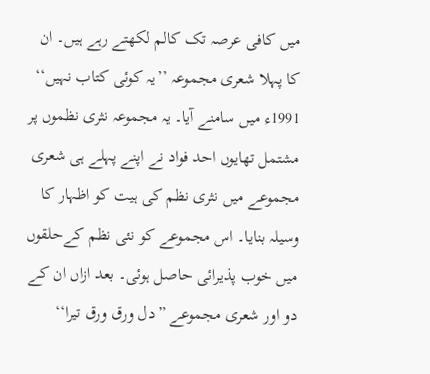میں کافی عرصہ تک کالم لکھتے رہے ہیں۔ ان کا پہلا شعری مجموعہ ’’یہ کوئی کتاب نہیں‘‘ 1991ء میں سامنے آیا۔ یہ مجموعہ نثری نظموں پر مشتمل تھایوں احد فواد نے اپنے پہلے ہی شعری مجموعے میں نثری نظم کی ہیت کو اظہار کا وسیلہ بنایا۔ اس مجموعے کو نئی نظم کےحلقوں میں خوب پذیرائی حاصل ہوئی۔ بعد ازاں ان کے دو اور شعری مجموعے ”دل ورق ورق تیرا‘‘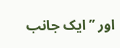اور ’’ایک جانب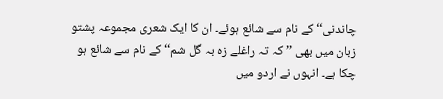چاندنی‘‘ کے نام سے شائع ہوئے۔ ان کا ایک شعری مجموعہ پشتو زبان میں بھی ’’کہ تہ راغلے زہ بہ گل شم‘‘ کے نام سے شائع ہو چکا ہے۔ انہوں نے اردو میں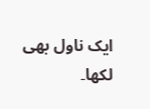ایک ناول بھی لکھا۔